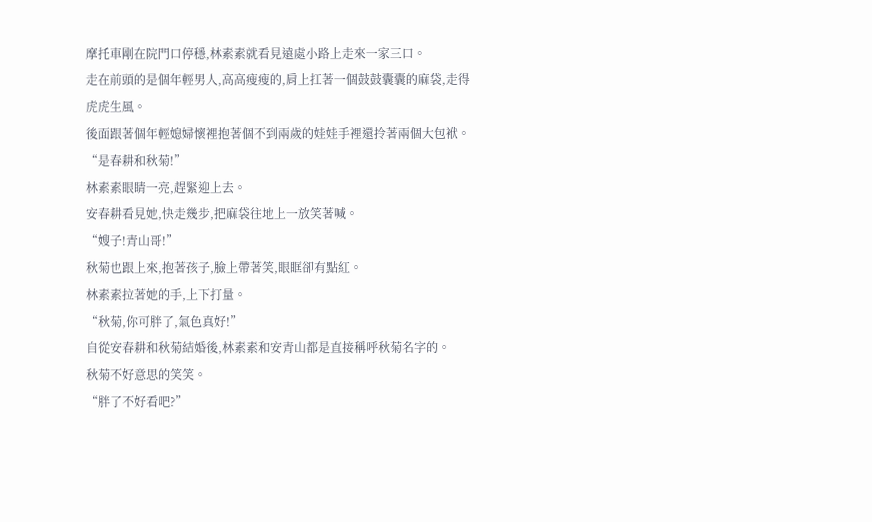摩托車剛在院門口停穩,林素素就看見遠處小路上走來一家三口。
走在前頭的是個年輕男人,高高瘦瘦的,肩上扛著一個鼓鼓囊囊的麻袋,走得虎虎生風。
後面跟著個年輕媳婦懷裡抱著個不到兩歲的娃娃手裡還拎著兩個大包袱。
“是春耕和秋菊!”
林素素眼睛一亮,趕緊迎上去。
安春耕看見她,快走幾步,把麻袋往地上一放笑著喊。
“嫂子!青山哥!”
秋菊也跟上來,抱著孩子,臉上帶著笑,眼眶卻有點紅。
林素素拉著她的手,上下打量。
“秋菊,你可胖了,氣色真好!”
自從安春耕和秋菊結婚後,林素素和安青山都是直接稱呼秋菊名字的。
秋菊不好意思的笑笑。
“胖了不好看吧?”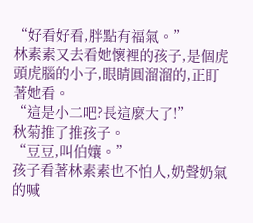“好看好看,胖點有福氣。”
林素素又去看她懷裡的孩子,是個虎頭虎腦的小子,眼睛圓溜溜的,正盯著她看。
“這是小二吧?長這麼大了!”
秋菊推了推孩子。
“豆豆,叫伯孃。”
孩子看著林素素也不怕人,奶聲奶氣的喊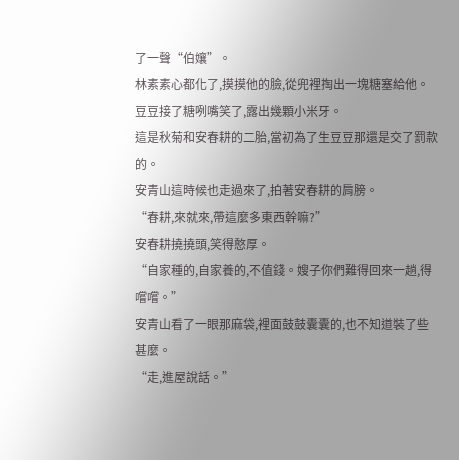了一聲“伯孃”。
林素素心都化了,摸摸他的臉,從兜裡掏出一塊糖塞給他。
豆豆接了糖咧嘴笑了,露出幾顆小米牙。
這是秋菊和安春耕的二胎,當初為了生豆豆那還是交了罰款的。
安青山這時候也走過來了,拍著安春耕的肩膀。
“春耕,來就來,帶這麼多東西幹嘛?”
安春耕撓撓頭,笑得憨厚。
“自家種的,自家養的,不值錢。嫂子你們難得回來一趟,得嚐嚐。”
安青山看了一眼那麻袋,裡面鼓鼓囊囊的,也不知道裝了些甚麼。
“走,進屋說話。”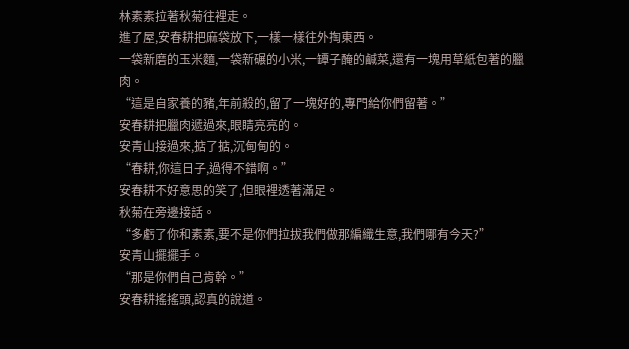林素素拉著秋菊往裡走。
進了屋,安春耕把麻袋放下,一樣一樣往外掏東西。
一袋新磨的玉米麵,一袋新碾的小米,一罈子醃的鹹菜,還有一塊用草紙包著的臘肉。
“這是自家養的豬,年前殺的,留了一塊好的,專門給你們留著。”
安春耕把臘肉遞過來,眼睛亮亮的。
安青山接過來,掂了掂,沉甸甸的。
“春耕,你這日子,過得不錯啊。”
安春耕不好意思的笑了,但眼裡透著滿足。
秋菊在旁邊接話。
“多虧了你和素素,要不是你們拉拔我們做那編織生意,我們哪有今天?”
安青山擺擺手。
“那是你們自己肯幹。”
安春耕搖搖頭,認真的說道。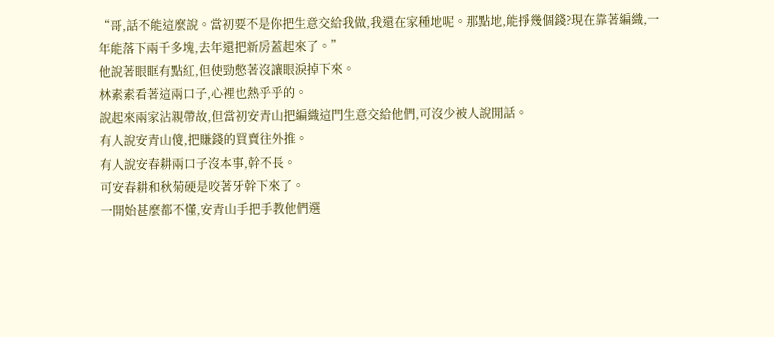“哥,話不能這麼說。當初要不是你把生意交給我做,我還在家種地呢。那點地,能掙幾個錢?現在靠著編織,一年能落下兩千多塊,去年還把新房蓋起來了。”
他說著眼眶有點紅,但使勁憋著沒讓眼淚掉下來。
林素素看著這兩口子,心裡也熱乎乎的。
說起來兩家沾親帶故,但當初安青山把編織這門生意交給他們,可沒少被人說閒話。
有人說安青山傻,把賺錢的買賣往外推。
有人說安春耕兩口子沒本事,幹不長。
可安春耕和秋菊硬是咬著牙幹下來了。
一開始甚麼都不懂,安青山手把手教他們選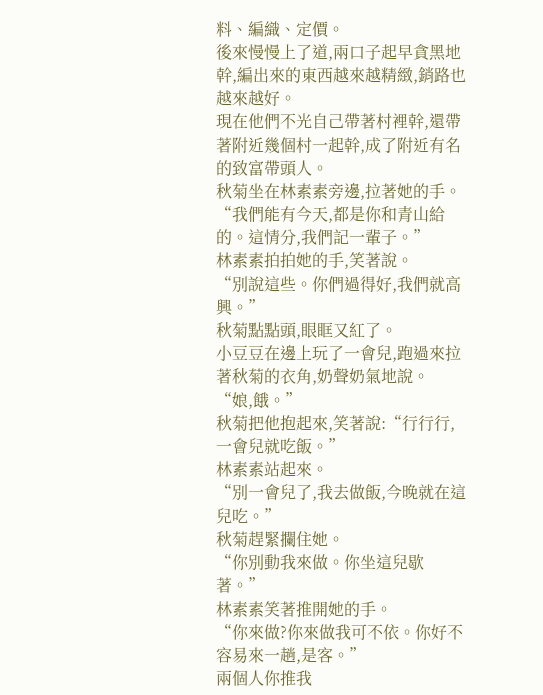料、編織、定價。
後來慢慢上了道,兩口子起早貪黑地幹,編出來的東西越來越精緻,銷路也越來越好。
現在他們不光自己帶著村裡幹,還帶著附近幾個村一起幹,成了附近有名的致富帶頭人。
秋菊坐在林素素旁邊,拉著她的手。
“我們能有今天,都是你和青山給的。這情分,我們記一輩子。”
林素素拍拍她的手,笑著說。
“別說這些。你們過得好,我們就高興。”
秋菊點點頭,眼眶又紅了。
小豆豆在邊上玩了一會兒,跑過來拉著秋菊的衣角,奶聲奶氣地說。
“娘,餓。”
秋菊把他抱起來,笑著說:“行行行,一會兒就吃飯。”
林素素站起來。
“別一會兒了,我去做飯,今晚就在這兒吃。”
秋菊趕緊攔住她。
“你別動我來做。你坐這兒歇著。”
林素素笑著推開她的手。
“你來做?你來做我可不依。你好不容易來一趟,是客。”
兩個人你推我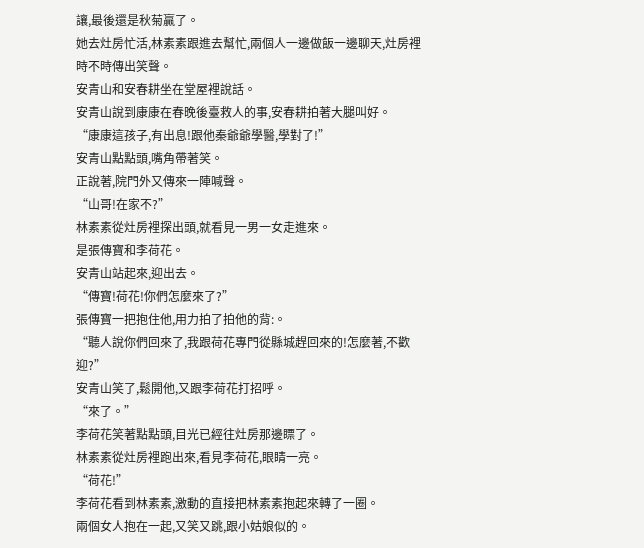讓,最後還是秋菊贏了。
她去灶房忙活,林素素跟進去幫忙,兩個人一邊做飯一邊聊天,灶房裡時不時傳出笑聲。
安青山和安春耕坐在堂屋裡說話。
安青山說到康康在春晚後臺救人的事,安春耕拍著大腿叫好。
“康康這孩子,有出息!跟他秦爺爺學醫,學對了!”
安青山點點頭,嘴角帶著笑。
正說著,院門外又傳來一陣喊聲。
“山哥!在家不?”
林素素從灶房裡探出頭,就看見一男一女走進來。
是張傳寶和李荷花。
安青山站起來,迎出去。
“傳寶!荷花!你們怎麼來了?”
張傳寶一把抱住他,用力拍了拍他的背:。
“聽人說你們回來了,我跟荷花專門從縣城趕回來的!怎麼著,不歡迎?”
安青山笑了,鬆開他,又跟李荷花打招呼。
“來了。”
李荷花笑著點點頭,目光已經往灶房那邊瞟了。
林素素從灶房裡跑出來,看見李荷花,眼睛一亮。
“荷花!”
李荷花看到林素素,激動的直接把林素素抱起來轉了一圈。
兩個女人抱在一起,又笑又跳,跟小姑娘似的。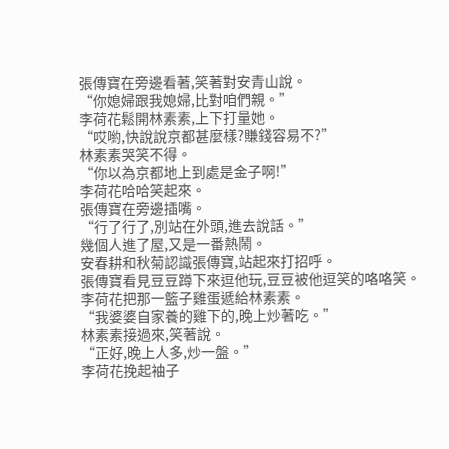張傳寶在旁邊看著,笑著對安青山說。
“你媳婦跟我媳婦,比對咱們親。”
李荷花鬆開林素素,上下打量她。
“哎喲,快說說京都甚麼樣?賺錢容易不?”
林素素哭笑不得。
“你以為京都地上到處是金子啊!”
李荷花哈哈笑起來。
張傳寶在旁邊插嘴。
“行了行了,別站在外頭,進去說話。”
幾個人進了屋,又是一番熱鬧。
安春耕和秋菊認識張傳寶,站起來打招呼。
張傳寶看見豆豆蹲下來逗他玩,豆豆被他逗笑的咯咯笑。
李荷花把那一籃子雞蛋遞給林素素。
“我婆婆自家養的雞下的,晚上炒著吃。”
林素素接過來,笑著說。
“正好,晚上人多,炒一盤。”
李荷花挽起袖子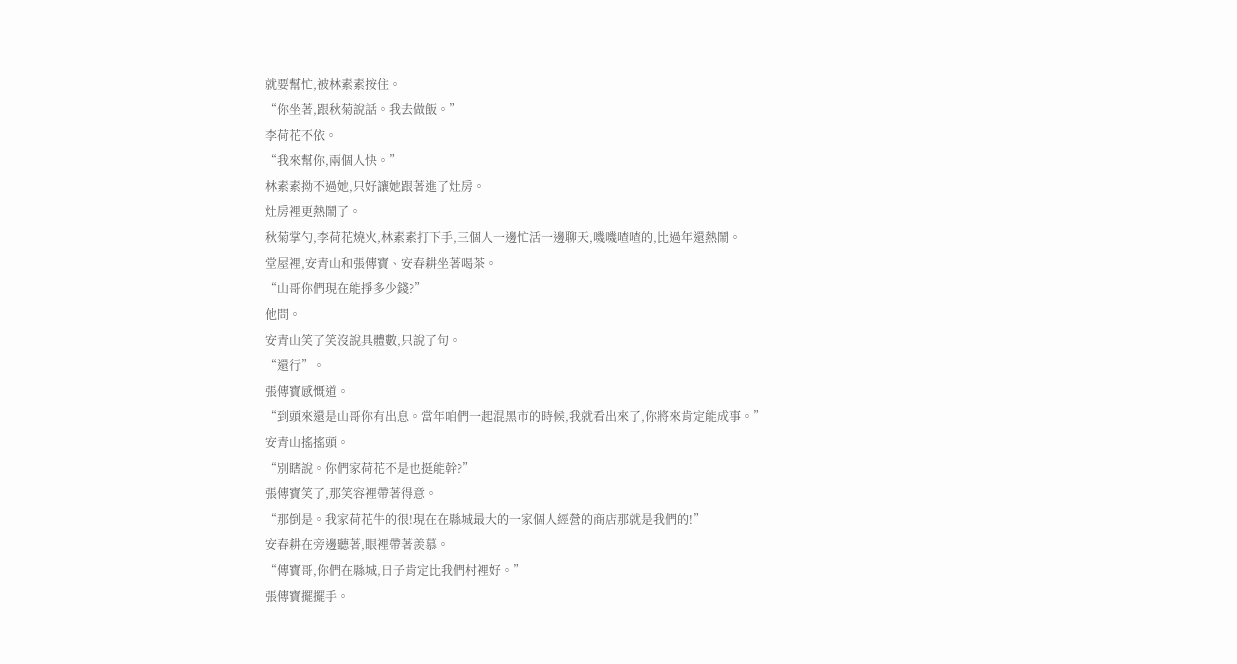就要幫忙,被林素素按住。
“你坐著,跟秋菊說話。我去做飯。”
李荷花不依。
“我來幫你,兩個人快。”
林素素拗不過她,只好讓她跟著進了灶房。
灶房裡更熱鬧了。
秋菊掌勺,李荷花燒火,林素素打下手,三個人一邊忙活一邊聊天,嘰嘰喳喳的,比過年還熱鬧。
堂屋裡,安青山和張傳寶、安春耕坐著喝茶。
“山哥你們現在能掙多少錢?”
他問。
安青山笑了笑沒說具體數,只說了句。
“還行”。
張傳寶感慨道。
“到頭來還是山哥你有出息。當年咱們一起混黑市的時候,我就看出來了,你將來肯定能成事。”
安青山搖搖頭。
“別瞎說。你們家荷花不是也挺能幹?”
張傳寶笑了,那笑容裡帶著得意。
“那倒是。我家荷花牛的很!現在在縣城最大的一家個人經營的商店那就是我們的!”
安春耕在旁邊聽著,眼裡帶著羨慕。
“傳寶哥,你們在縣城,日子肯定比我們村裡好。”
張傳寶擺擺手。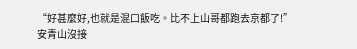“好甚麼好,也就是混口飯吃。比不上山哥都跑去京都了!”
安青山沒接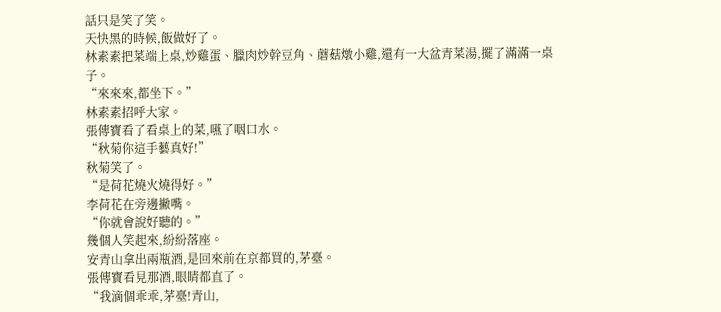話只是笑了笑。
天快黑的時候,飯做好了。
林素素把菜端上桌,炒雞蛋、臘肉炒幹豆角、蘑菇燉小雞,還有一大盆青菜湯,擺了滿滿一桌子。
“來來來,都坐下。”
林素素招呼大家。
張傳寶看了看桌上的菜,嚥了咽口水。
“秋菊你這手藝真好!”
秋菊笑了。
“是荷花燒火燒得好。”
李荷花在旁邊撇嘴。
“你就會說好聽的。”
幾個人笑起來,紛紛落座。
安青山拿出兩瓶酒,是回來前在京都買的,茅臺。
張傳寶看見那酒,眼睛都直了。
“我滴個乖乖,茅臺!青山,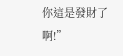你這是發財了啊!”